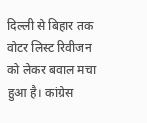दिल्ली से बिहार तक वोटर लिस्ट रिवीजन को लेकर बवाल मचा हुआ है। कांग्रेस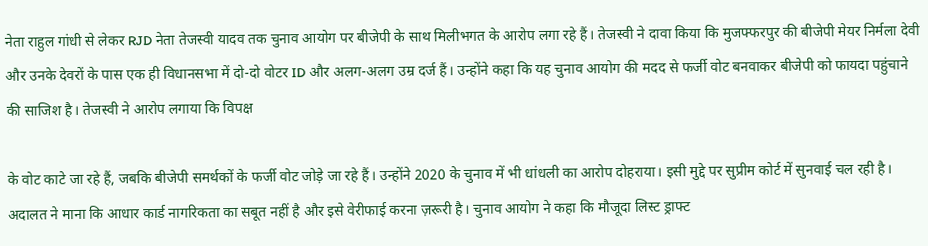नेता राहुल गांधी से लेकर RJD नेता तेजस्वी यादव तक चुनाव आयोग पर बीजेपी के साथ मिलीभगत के आरोप लगा रहे हैं। तेजस्वी ने दावा किया कि मुजफ्फरपुर की बीजेपी मेयर निर्मला देवी और उनके देवरों के पास एक ही विधानसभा में दो-दो वोटर ID और अलग-अलग उम्र दर्ज हैं। उन्होंने कहा कि यह चुनाव आयोग की मदद से फर्जी वोट बनवाकर बीजेपी को फायदा पहुंचाने की साजिश है। तेजस्वी ने आरोप लगाया कि विपक्ष

के वोट काटे जा रहे हैं, जबकि बीजेपी समर्थकों के फर्जी वोट जोड़े जा रहे हैं। उन्होंने 2020 के चुनाव में भी धांधली का आरोप दोहराया। इसी मुद्दे पर सुप्रीम कोर्ट में सुनवाई चल रही है। अदालत ने माना कि आधार कार्ड नागरिकता का सबूत नहीं है और इसे वेरीफाई करना ज़रूरी है। चुनाव आयोग ने कहा कि मौजूदा लिस्ट ड्राफ्ट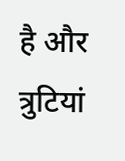है और त्रुटियां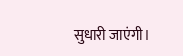सुधारी जाएंगी।